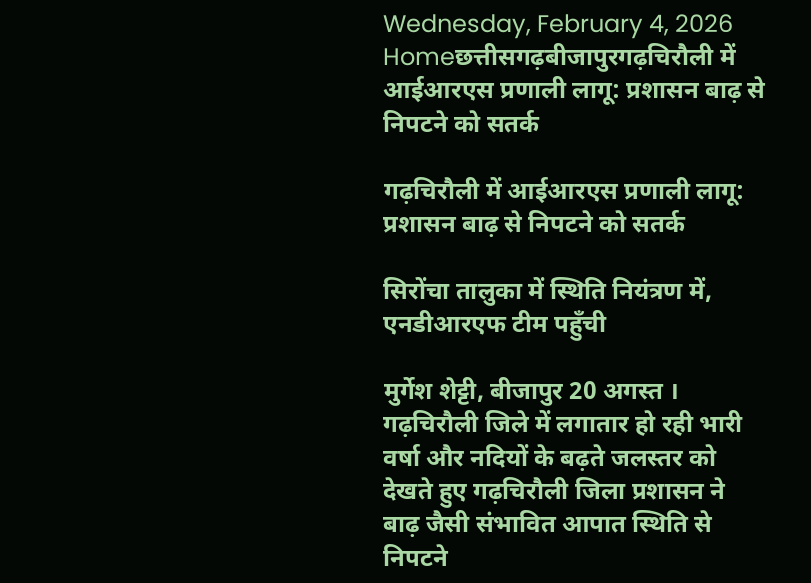Wednesday, February 4, 2026
Homeछत्तीसगढ़बीजापुरगढ़चिरौली में आईआरएस प्रणाली लागू: प्रशासन बाढ़ से निपटने को सतर्क

गढ़चिरौली में आईआरएस प्रणाली लागू: प्रशासन बाढ़ से निपटने को सतर्क

सिरोंचा तालुका में स्थिति नियंत्रण में, एनडीआरएफ टीम पहुँची

मुर्गेश शेट्टी, बीजापुर 20 अगस्त । गढ़चिरौली जिले में लगातार हो रही भारी वर्षा और नदियों के बढ़ते जलस्तर को देखते हुए गढ़चिरौली जिला प्रशासन ने बाढ़ जैसी संभावित आपात स्थिति से निपटने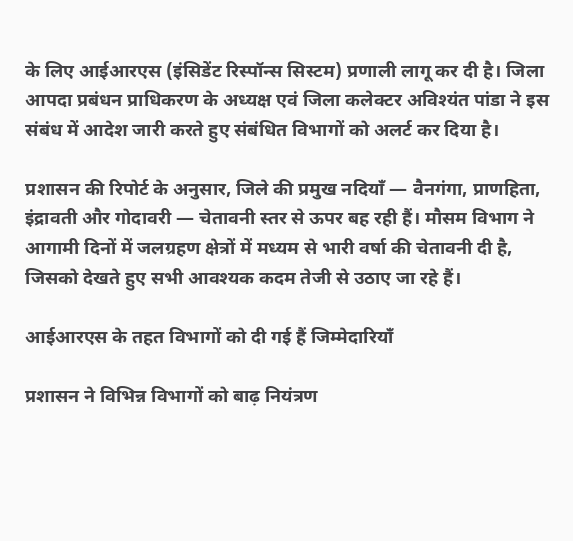के लिए आईआरएस (इंसिडेंट रिस्पॉन्स सिस्टम) प्रणाली लागू कर दी है। जिला आपदा प्रबंधन प्राधिकरण के अध्यक्ष एवं जिला कलेक्टर अविश्यंत पांडा ने इस संबंध में आदेश जारी करते हुए संबंधित विभागों को अलर्ट कर दिया है।

प्रशासन की रिपोर्ट के अनुसार, जिले की प्रमुख नदियाँ — वैनगंगा, प्राणहिता, इंद्रावती और गोदावरी — चेतावनी स्तर से ऊपर बह रही हैं। मौसम विभाग ने आगामी दिनों में जलग्रहण क्षेत्रों में मध्यम से भारी वर्षा की चेतावनी दी है, जिसको देखते हुए सभी आवश्यक कदम तेजी से उठाए जा रहे हैं।

आईआरएस के तहत विभागों को दी गई हैं जिम्मेदारियाँ

प्रशासन ने विभिन्न विभागों को बाढ़ नियंत्रण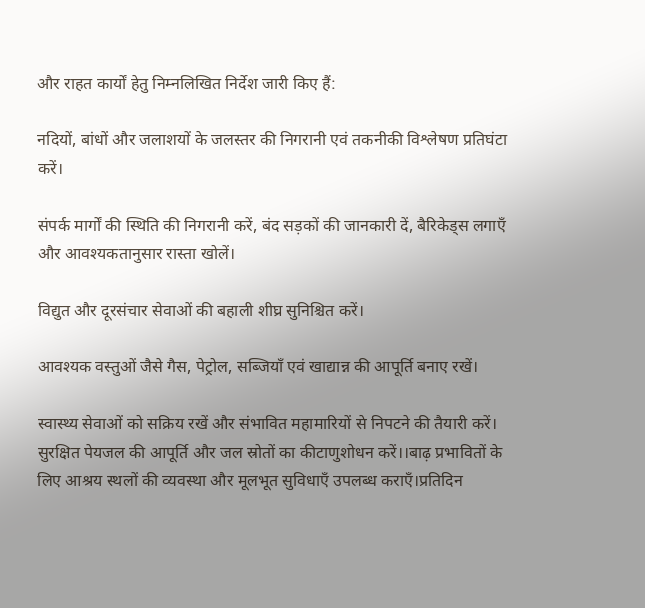और राहत कार्यों हेतु निम्नलिखित निर्देश जारी किए हैं:

नदियों, बांधों और जलाशयों के जलस्तर की निगरानी एवं तकनीकी विश्लेषण प्रतिघंटा करें।

संपर्क मार्गों की स्थिति की निगरानी करें, बंद सड़कों की जानकारी दें, बैरिकेड्स लगाएँ और आवश्यकतानुसार रास्ता खोलें।

विद्युत और दूरसंचार सेवाओं की बहाली शीघ्र सुनिश्चित करें।

आवश्यक वस्तुओं जैसे गैस, पेट्रोल, सब्जियाँ एवं खाद्यान्न की आपूर्ति बनाए रखें।

स्वास्थ्य सेवाओं को सक्रिय रखें और संभावित महामारियों से निपटने की तैयारी करें। सुरक्षित पेयजल की आपूर्ति और जल स्रोतों का कीटाणुशोधन करें।।बाढ़ प्रभावितों के लिए आश्रय स्थलों की व्यवस्था और मूलभूत सुविधाएँ उपलब्ध कराएँ।प्रतिदिन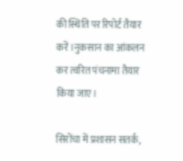की स्थिति पर रिपोर्ट तैयार करें।नुकसान का आंकलन कर त्वरित पंचनामा तैयार किया जाए।

सिरोंचा में प्रशासन सतर्क,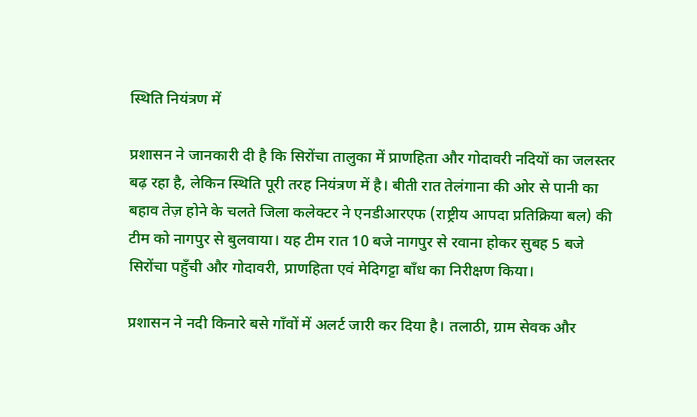स्थिति नियंत्रण में

प्रशासन ने जानकारी दी है कि सिरोंचा तालुका में प्राणहिता और गोदावरी नदियों का जलस्तर बढ़ रहा है, लेकिन स्थिति पूरी तरह नियंत्रण में है। बीती रात तेलंगाना की ओर से पानी का बहाव तेज़ होने के चलते जिला कलेक्टर ने एनडीआरएफ (राष्ट्रीय आपदा प्रतिक्रिया बल) की टीम को नागपुर से बुलवाया। यह टीम रात 10 बजे नागपुर से रवाना होकर सुबह 5 बजे सिरोंचा पहुँची और गोदावरी, प्राणहिता एवं मेदिगट्टा बाँध का निरीक्षण किया।

प्रशासन ने नदी किनारे बसे गाँवों में अलर्ट जारी कर दिया है। तलाठी, ग्राम सेवक और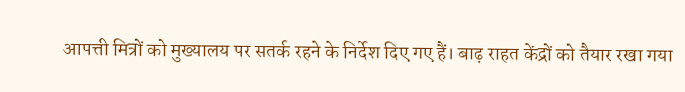आपत्ती मित्रों को मुख्यालय पर सतर्क रहने के निर्देश दिए गए हैं। बाढ़ राहत केंद्रों को तैयार रखा गया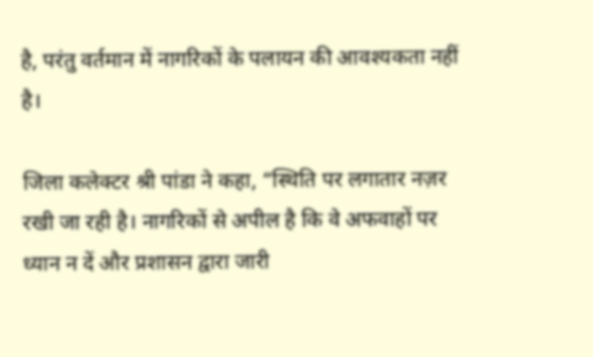है, परंतु वर्तमान में नागरिकों के पलायन की आवश्यकता नहीं है।

जिला कलेक्टर श्री पांडा ने कहा, “स्थिति पर लगातार नज़र रखी जा रही है। नागरिकों से अपील है कि वे अफवाहों पर ध्यान न दें और प्रशासन द्वारा जारी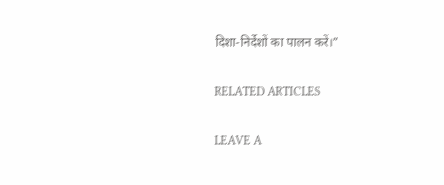दिशा-निर्देशों का पालन करें।”

RELATED ARTICLES

LEAVE A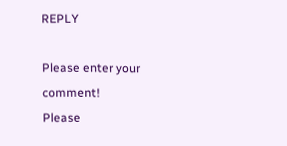REPLY

Please enter your comment!
Please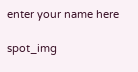enter your name here

spot_img